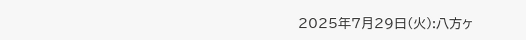2025年7月29日(火):八方ヶ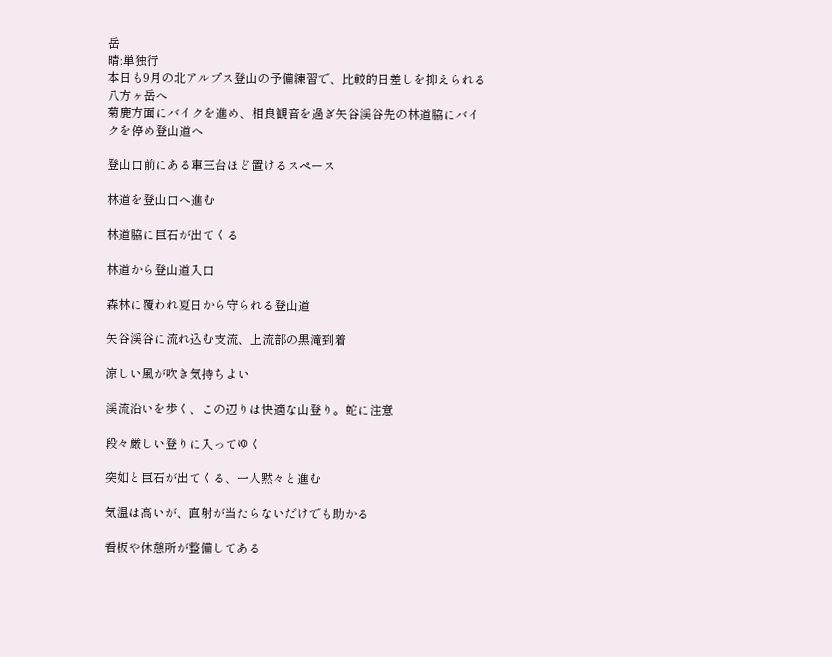岳
晴:単独行
本日も9月の北アルプス登山の予備練習で、比較的日差しを抑えられる八方ヶ岳へ
菊鹿方面にバイクを進め、相良観音を過ぎ矢谷渓谷先の林道脇にバイクを停め登山道へ

登山口前にある車三台ほど置けるスペース

林道を登山口へ進む

林道脇に巨石が出てくる

林道から登山道入口

森林に覆われ夏日から守られる登山道

矢谷渓谷に流れ込む支流、上流部の黒滝到着

涼しい風が吹き気持ちよい

渓流沿いを歩く、この辺りは快適な山登り。蛇に注意

段々厳しい登りに入ってゆく

突如と巨石が出てくる、一人黙々と進む

気温は高いが、直射が当たらないだけでも助かる

看板や休憩所が整備してある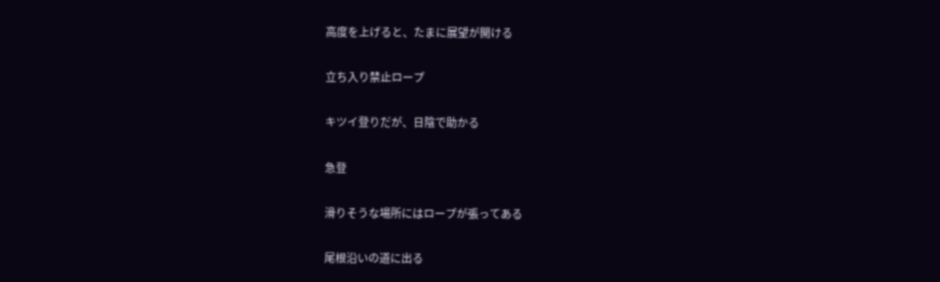高度を上げると、たまに展望が開ける

立ち入り禁止ロープ

キツイ登りだが、日陰で助かる

急登

滑りそうな場所にはロープが張ってある

尾根沿いの道に出る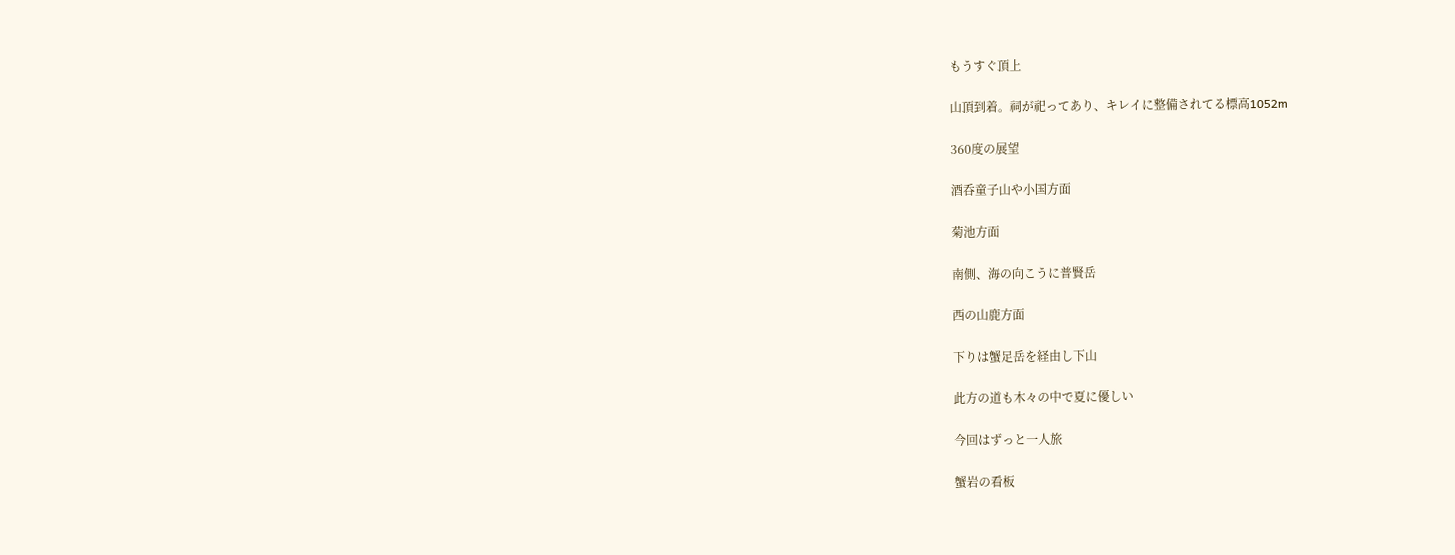もうすぐ頂上

山頂到着。祠が祀ってあり、キレイに整備されてる標高1052m

360度の展望

酒呑童子山や小国方面

菊池方面

南側、海の向こうに普賢岳

西の山鹿方面

下りは蟹足岳を経由し下山

此方の道も木々の中で夏に優しい

今回はずっと一人旅

蟹岩の看板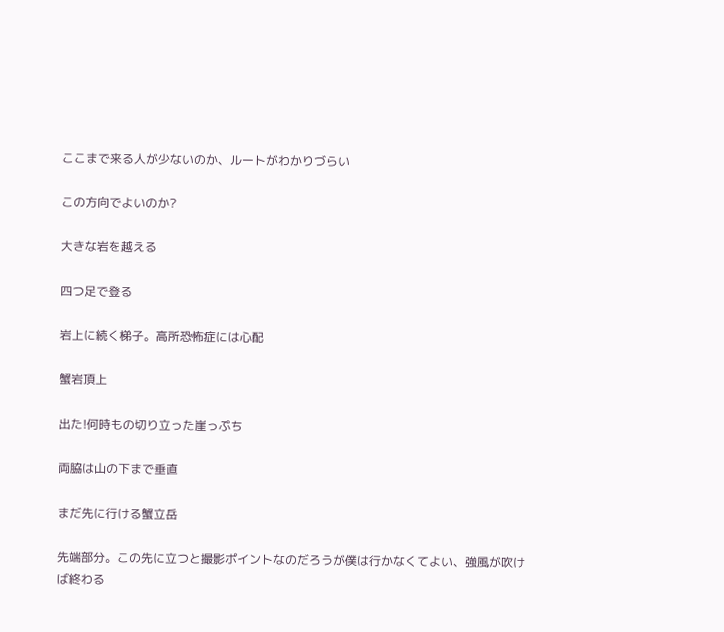ここまで来る人が少ないのか、ルートがわかりづらい

この方向でよいのか?

大きな岩を越える

四つ足で登る

岩上に続く梯子。高所恐怖症には心配

蟹岩頂上

出た!何時もの切り立った崖っぷち

両脇は山の下まで垂直

まだ先に行ける蟹立岳

先端部分。この先に立つと撮影ポイントなのだろうが僕は行かなくてよい、強風が吹けば終わる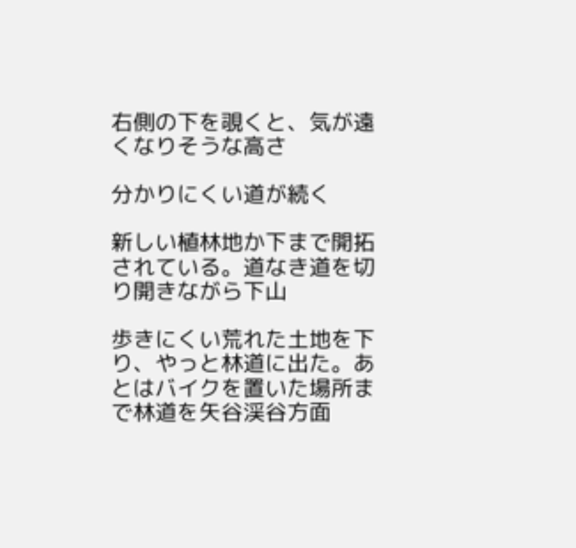右側の下を覗くと、気が遠くなりそうな高さ

分かりにくい道が続く

新しい植林地か下まで開拓されている。道なき道を切り開きながら下山

歩きにくい荒れた土地を下り、やっと林道に出た。あとはバイクを置いた場所まで林道を矢谷渓谷方面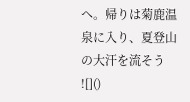へ。帰りは菊鹿温泉に入り、夏登山の大汗を流そう
![]()